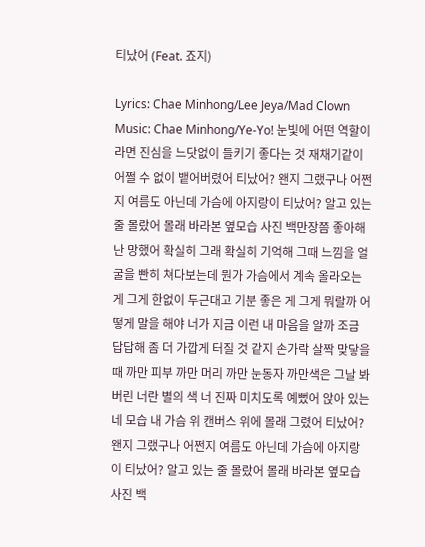티났어 (Feat. 죠지)

Lyrics: Chae Minhong/Lee Jeya/Mad Clown Music: Chae Minhong/Ye-Yo! 눈빛에 어떤 역할이라면 진심을 느닷없이 들키기 좋다는 것 재채기같이 어쩔 수 없이 뱉어버렸어 티났어? 왠지 그랬구나 어쩐지 여름도 아닌데 가슴에 아지랑이 티났어? 알고 있는 줄 몰랐어 몰래 바라본 옆모습 사진 백만장쯤 좋아해 난 망했어 확실히 그래 확실히 기억해 그때 느낌을 얼굴을 빤히 쳐다보는데 뭔가 가슴에서 계속 올라오는 게 그게 한없이 두근대고 기분 좋은 게 그게 뭐랄까 어떻게 말을 해야 너가 지금 이런 내 마음을 알까 조금 답답해 좀 더 가깝게 터질 것 같지 손가락 살짝 맞닿을 때 까만 피부 까만 머리 까만 눈동자 까만색은 그날 봐버린 너란 별의 색 너 진짜 미치도록 예뻤어 앉아 있는 네 모습 내 가슴 위 캔버스 위에 몰래 그렸어 티났어? 왠지 그랬구나 어쩐지 여름도 아닌데 가슴에 아지랑이 티났어? 알고 있는 줄 몰랐어 몰래 바라본 옆모습 사진 백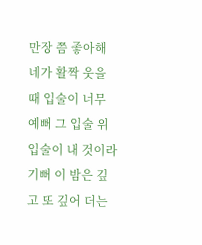만장 쯤 좋아해 네가 활짝 웃을 때 입술이 너무 예뻐 그 입술 위 입술이 내 것이라 기뻐 이 밤은 깊고 또 깊어 더는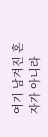여기 남겨진 혼자가 아니라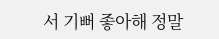서 기뻐 좋아해 정말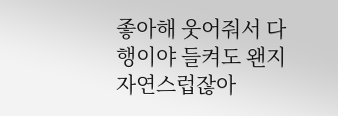좋아해 웃어줘서 다행이야 들켜도 왠지 자연스럽잖아